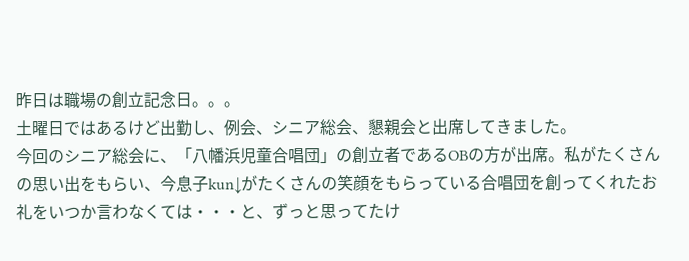昨日は職場の創立記念日。。。
土曜日ではあるけど出勤し、例会、シニア総会、懇親会と出席してきました。
今回のシニア総会に、「八幡浜児童合唱団」の創立者であるOBの方が出席。私がたくさんの思い出をもらい、今息子kun↓がたくさんの笑顔をもらっている合唱団を創ってくれたお礼をいつか言わなくては・・・と、ずっと思ってたけ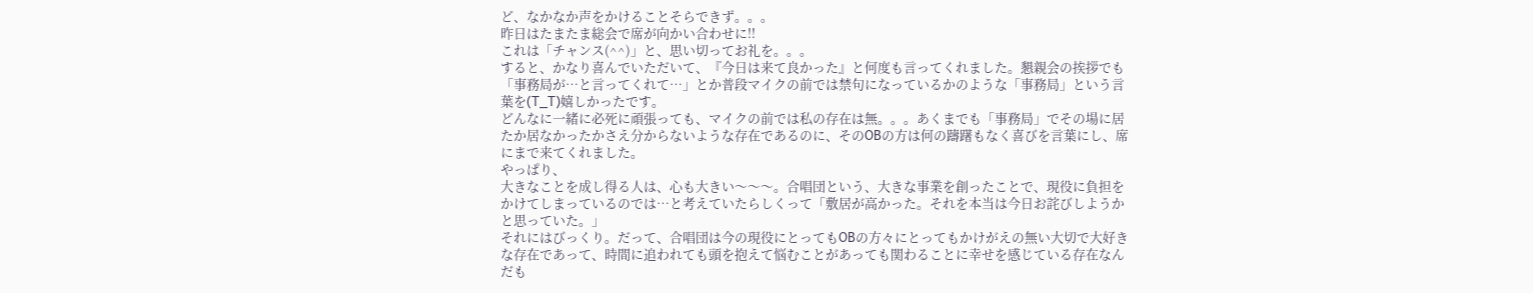ど、なかなか声をかけることそらできず。。。
昨日はたまたま総会で席が向かい合わせに!!
これは「チャンス(^^)」と、思い切ってお礼を。。。
すると、かなり喜んでいただいて、『今日は来て良かった』と何度も言ってくれました。懇親会の挨拶でも「事務局が…と言ってくれて…」とか普段マイクの前では禁句になっているかのような「事務局」という言葉を(T_T)嬉しかったです。
どんなに一緒に必死に頑張っても、マイクの前では私の存在は無。。。あくまでも「事務局」でその場に居たか居なかったかさえ分からないような存在であるのに、そのOBの方は何の躊躇もなく喜びを言葉にし、席にまで来てくれました。
やっぱり、
大きなことを成し得る人は、心も大きい〜〜〜。合唱団という、大きな事業を創ったことで、現役に負担をかけてしまっているのでは…と考えていたらしくって「敷居が高かった。それを本当は今日お詫びしようかと思っていた。」
それにはびっくり。だって、合唱団は今の現役にとってもOBの方々にとってもかけがえの無い大切で大好きな存在であって、時間に追われても頭を抱えて悩むことがあっても関わることに幸せを感じている存在なんだも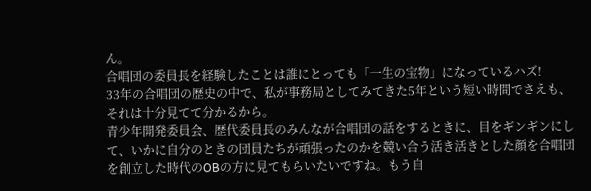ん。
合唱団の委員長を経験したことは誰にとっても「一生の宝物」になっているハズ!
33年の合唱団の歴史の中で、私が事務局としてみてきた5年という短い時間でさえも、それは十分見てて分かるから。
青少年開発委員会、歴代委員長のみんなが合唱団の話をするときに、目をギンギンにして、いかに自分のときの団員たちが頑張ったのかを競い合う活き活きとした顔を合唱団を創立した時代のOBの方に見てもらいたいですね。もう自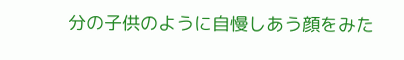分の子供のように自慢しあう顔をみた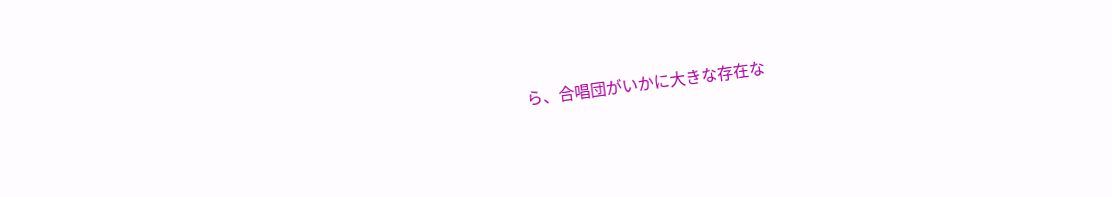ら、合唱団がいかに大きな存在な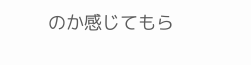のか感じてもら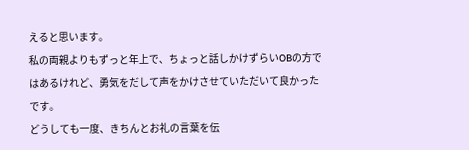えると思います。
私の両親よりもずっと年上で、ちょっと話しかけずらいOBの方ではあるけれど、勇気をだして声をかけさせていただいて良かったです。
どうしても一度、きちんとお礼の言葉を伝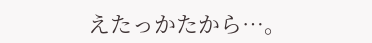えたっかたから…。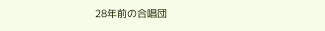28年前の合唱団